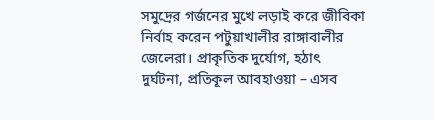সমুদ্রের গর্জনের মুখে লড়াই করে জীবিকা নির্বাহ করেন পটুয়াখালীর রাঙ্গাবালীর জেলেরা। প্রাকৃতিক দুর্যোগ, হঠাৎ দুর্ঘটনা, প্রতিকূল আবহাওয়া – এসব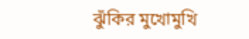ঝুঁকির মুখোমুখি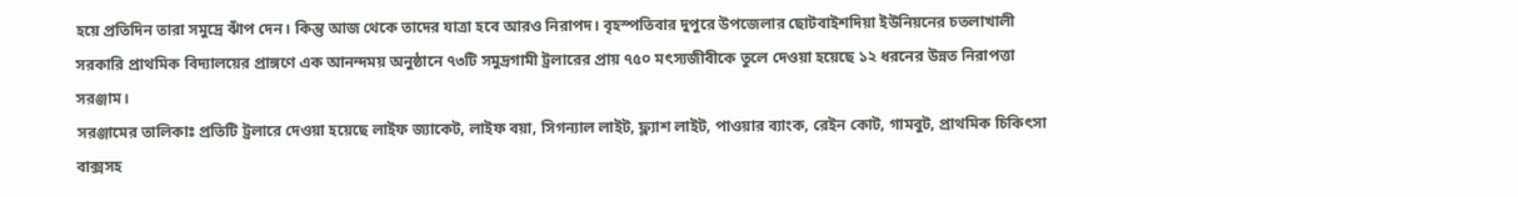হয়ে প্রতিদিন তারা সমুদ্রে ঝাঁপ দেন। কিন্তু আজ থেকে তাদের যাত্রা হবে আরও নিরাপদ। বৃহস্পতিবার দুপুরে উপজেলার ছোটবাইশদিয়া ইউনিয়নের চতলাখালী সরকারি প্রাথমিক বিদ্যালয়ের প্রাঙ্গণে এক আনন্দময় অনুষ্ঠানে ৭৩টি সমুদ্রগামী ট্রলারের প্রায় ৭৫০ মৎস্যজীবীকে তুলে দেওয়া হয়েছে ১২ ধরনের উন্নত নিরাপত্তা সরঞ্জাম।
সরঞ্জামের তালিকাঃ প্রতিটি ট্রলারে দেওয়া হয়েছে লাইফ জ্যাকেট, লাইফ বয়া, সিগন্যাল লাইট, ফ্ল্যাশ লাইট, পাওয়ার ব্যাংক, রেইন কোট, গামবুট, প্রাথমিক চিকিৎসা বাক্সসহ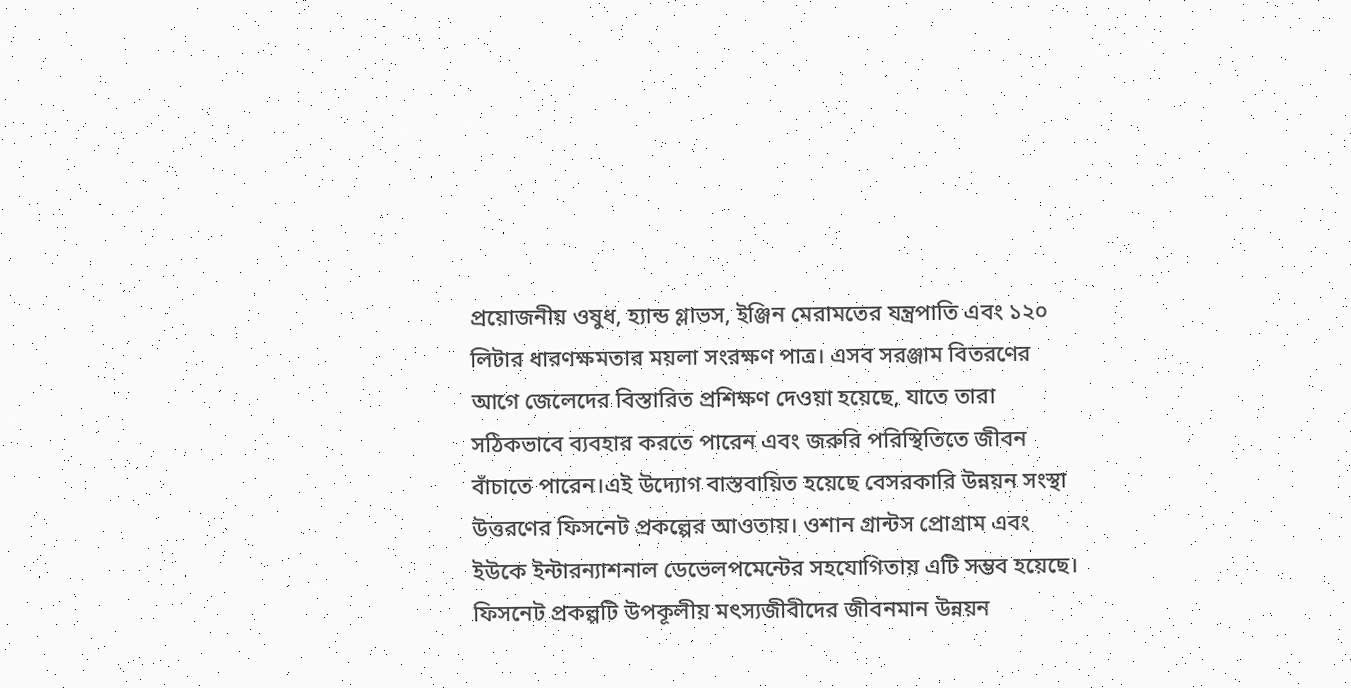প্রয়োজনীয় ওষুধ, হ্যান্ড গ্লাভস, ইঞ্জিন মেরামতের যন্ত্রপাতি এবং ১২০ লিটার ধারণক্ষমতার ময়লা সংরক্ষণ পাত্র। এসব সরঞ্জাম বিতরণের আগে জেলেদের বিস্তারিত প্রশিক্ষণ দেওয়া হয়েছে, যাতে তারা সঠিকভাবে ব্যবহার করতে পারেন এবং জরুরি পরিস্থিতিতে জীবন বাঁচাতে পারেন।এই উদ্যোগ বাস্তবায়িত হয়েছে বেসরকারি উন্নয়ন সংস্থা উত্তরণের ফিসনেট প্রকল্পের আওতায়। ওশান গ্রান্টস প্রোগ্রাম এবং ইউকে ইন্টারন্যাশনাল ডেভেলপমেন্টের সহযোগিতায় এটি সম্ভব হয়েছে। ফিসনেট প্রকল্পটি উপকূলীয় মৎস্যজীবীদের জীবনমান উন্নয়ন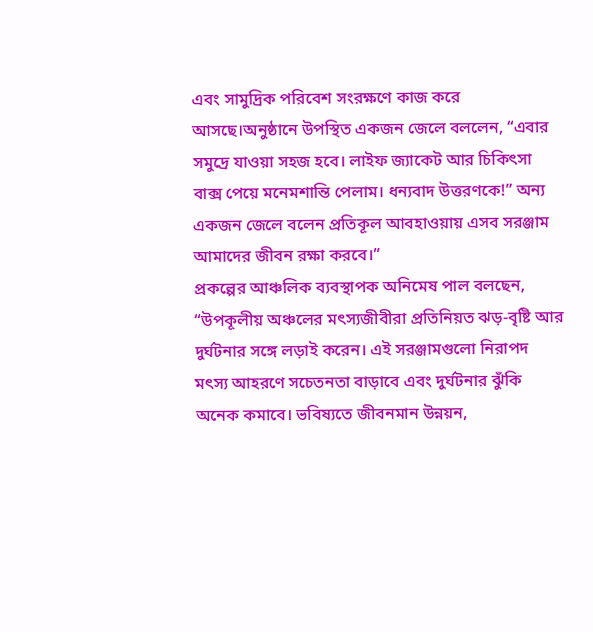এবং সামুদ্রিক পরিবেশ সংরক্ষণে কাজ করে আসছে।অনুষ্ঠানে উপস্থিত একজন জেলে বললেন, “এবার সমুদ্রে যাওয়া সহজ হবে। লাইফ জ্যাকেট আর চিকিৎসা বাক্স পেয়ে মনেমশান্তি পেলাম। ধন্যবাদ উত্তরণকে!” অন্য একজন জেলে বলেন প্রতিকূল আবহাওয়ায় এসব সরঞ্জাম আমাদের জীবন রক্ষা করবে।”
প্রকল্পের আঞ্চলিক ব্যবস্থাপক অনিমেষ পাল বলছেন, “উপকূলীয় অঞ্চলের মৎস্যজীবীরা প্রতিনিয়ত ঝড়-বৃষ্টি আর দুর্ঘটনার সঙ্গে লড়াই করেন। এই সরঞ্জামগুলো নিরাপদ মৎস্য আহরণে সচেতনতা বাড়াবে এবং দুর্ঘটনার ঝুঁকি অনেক কমাবে। ভবিষ্যতে জীবনমান উন্নয়ন,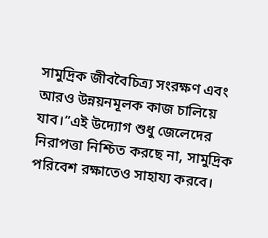সামুদ্রিক জীববৈচিত্র্য সংরক্ষণ এবং আরও উন্নয়নমূলক কাজ চালিয়ে যাব।”এই উদ্যোগ শুধু জেলেদের নিরাপত্তা নিশ্চিত করছে না, সামুদ্রিক পরিবেশ রক্ষাতেও সাহায্য করবে।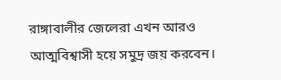রাঙ্গাবালীর জেলেরা এখন আরও আত্মবিশ্বাসী হয়ে সমুদ্র জয় করবেন।